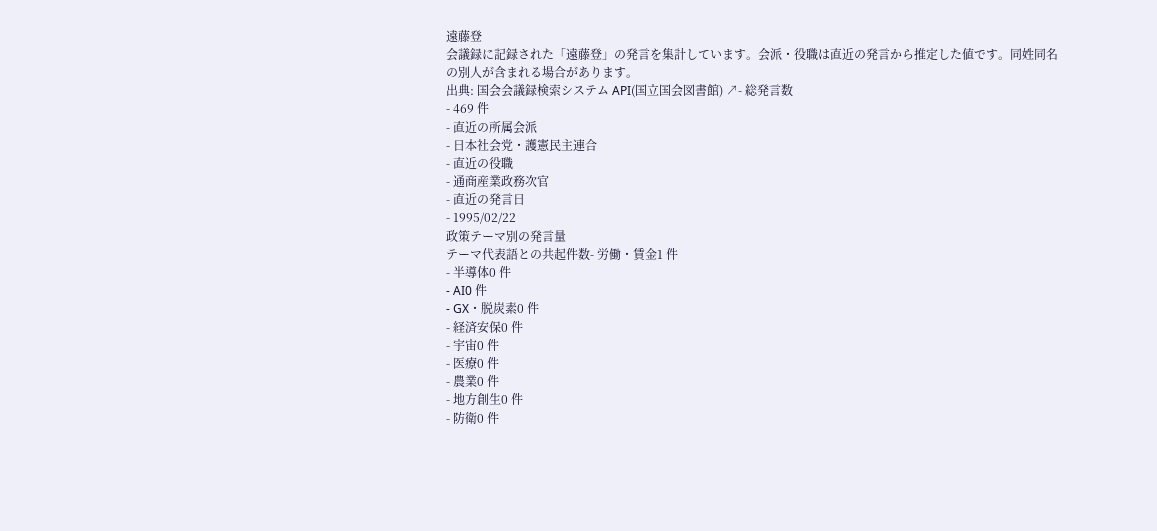遠藤登
会議録に記録された「遠藤登」の発言を集計しています。会派・役職は直近の発言から推定した値です。同姓同名の別人が含まれる場合があります。
出典: 国会会議録検索システム API(国立国会図書館) ↗- 総発言数
- 469 件
- 直近の所属会派
- 日本社会党・護憲民主連合
- 直近の役職
- 通商産業政務次官
- 直近の発言日
- 1995/02/22
政策テーマ別の発言量
テーマ代表語との共起件数- 労働・賃金1 件
- 半導体0 件
- AI0 件
- GX・脱炭素0 件
- 経済安保0 件
- 宇宙0 件
- 医療0 件
- 農業0 件
- 地方創生0 件
- 防衛0 件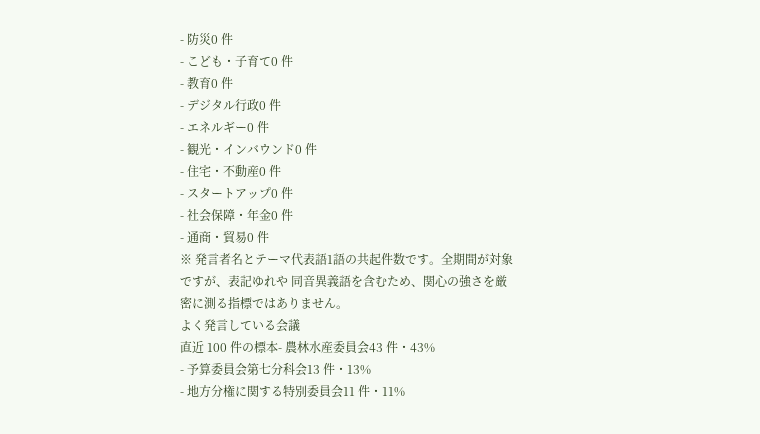- 防災0 件
- こども・子育て0 件
- 教育0 件
- デジタル行政0 件
- エネルギー0 件
- 観光・インバウンド0 件
- 住宅・不動産0 件
- スタートアップ0 件
- 社会保障・年金0 件
- 通商・貿易0 件
※ 発言者名とテーマ代表語1語の共起件数です。全期間が対象ですが、表記ゆれや 同音異義語を含むため、関心の強さを厳密に測る指標ではありません。
よく発言している会議
直近 100 件の標本- 農林水産委員会43 件・43%
- 予算委員会第七分科会13 件・13%
- 地方分権に関する特別委員会11 件・11%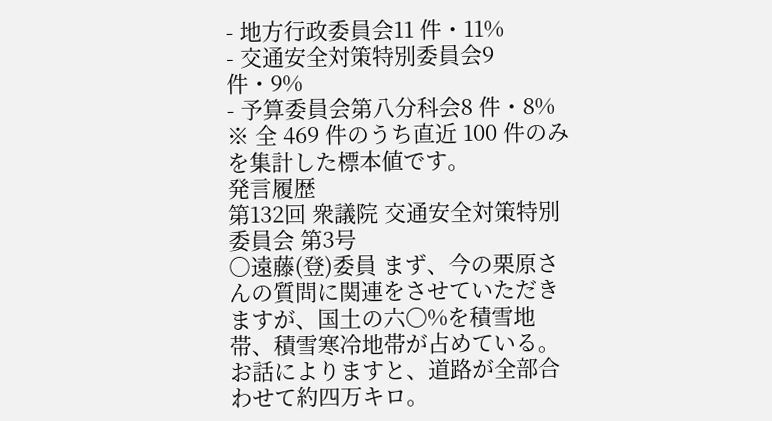- 地方行政委員会11 件・11%
- 交通安全対策特別委員会9 件・9%
- 予算委員会第八分科会8 件・8%
※ 全 469 件のうち直近 100 件のみを集計した標本値です。
発言履歴
第132回 衆議院 交通安全対策特別委員会 第3号
○遠藤(登)委員 まず、今の栗原さんの質問に関連をさせていただきますが、国土の六〇%を積雪地帯、積雪寒冷地帯が占めている。お話によりますと、道路が全部合わせて約四万キロ。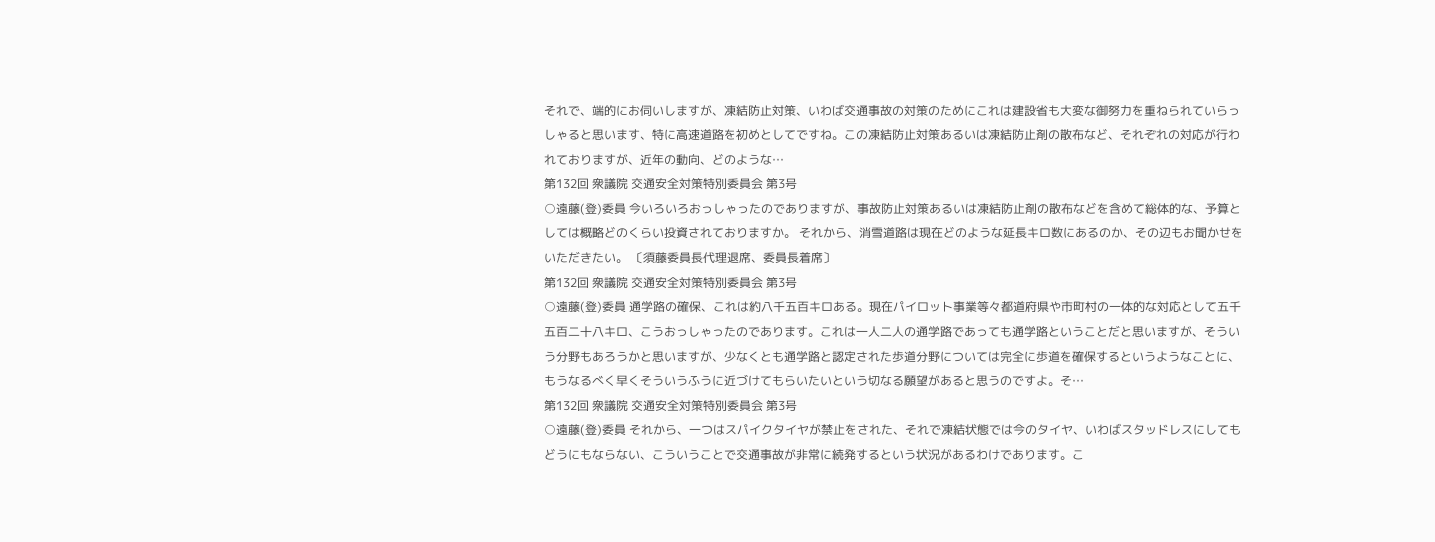それで、端的にお伺いしますが、凍結防止対策、いわば交通事故の対策のためにこれは建設省も大変な御努力を重ねられていらっしゃると思います、特に高速道路を初めとしてですね。この凍結防止対策あるいは凍結防止剤の散布など、それぞれの対応が行われておりますが、近年の動向、どのような…
第132回 衆議院 交通安全対策特別委員会 第3号
○遠藤(登)委員 今いろいろおっしゃったのでありますが、事故防止対策あるいは凍結防止剤の散布などを含めて総体的な、予算としては概略どのくらい投資されておりますか。 それから、消雪道路は現在どのような延長キロ数にあるのか、その辺もお聞かせをいただきたい。 〔須藤委員長代理退席、委員長着席〕
第132回 衆議院 交通安全対策特別委員会 第3号
○遠藤(登)委員 通学路の確保、これは約八千五百キロある。現在パイロット事業等々都道府県や市町村の一体的な対応として五千五百二十八キロ、こうおっしゃったのであります。これは一人二人の通学路であっても通学路ということだと思いますが、そういう分野もあろうかと思いますが、少なくとも通学路と認定された歩道分野については完全に歩道を確保するというようなことに、もうなるべく早くそういうふうに近づけてもらいたいという切なる願望があると思うのですよ。そ…
第132回 衆議院 交通安全対策特別委員会 第3号
○遠藤(登)委員 それから、一つはスパイクタイヤが禁止をされた、それで凍結状態では今のタイヤ、いわばスタッドレスにしてもどうにもならない、こういうことで交通事故が非常に続発するという状況があるわけであります。こ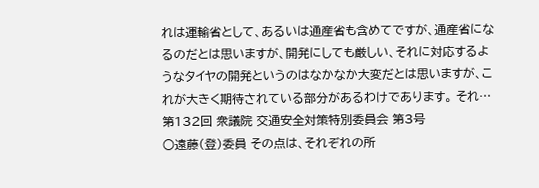れは運輸省として、あるいは通産省も含めてですが、通産省になるのだとは思いますが、開発にしても厳しい、それに対応するようなタイヤの開発というのはなかなか大変だとは思いますが、これが大きく期待されている部分があるわけであります。 それ…
第132回 衆議院 交通安全対策特別委員会 第3号
○遠藤(登)委員 その点は、それぞれの所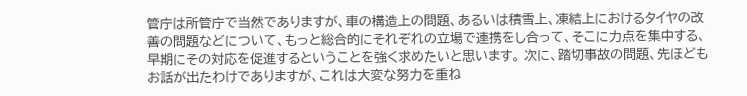管庁は所管庁で当然でありますが、車の構造上の問題、あるいは積雪上、凍結上におけるタイヤの改善の問題などについて、もっと総合的にそれぞれの立場で連携をし合って、そこに力点を集中する、早期にその対応を促進するということを強く求めたいと思います。 次に、踏切事故の問題、先ほどもお話が出たわけでありますが、これは大変な努力を重ね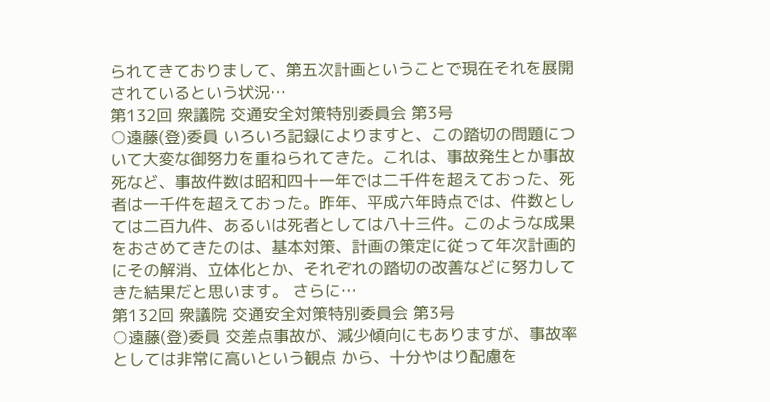られてきておりまして、第五次計画ということで現在それを展開されているという状況…
第132回 衆議院 交通安全対策特別委員会 第3号
○遠藤(登)委員 いろいろ記録によりますと、この踏切の問題について大変な御努力を重ねられてきた。これは、事故発生とか事故死など、事故件数は昭和四十一年では二千件を超えておった、死者は一千件を超えておった。昨年、平成六年時点では、件数としては二百九件、あるいは死者としては八十三件。このような成果をおさめてきたのは、基本対策、計画の策定に従って年次計画的にその解消、立体化とか、それぞれの踏切の改善などに努力してきた結果だと思います。 さらに…
第132回 衆議院 交通安全対策特別委員会 第3号
○遠藤(登)委員 交差点事故が、減少傾向にもありますが、事故率としては非常に高いという観点 から、十分やはり配慮を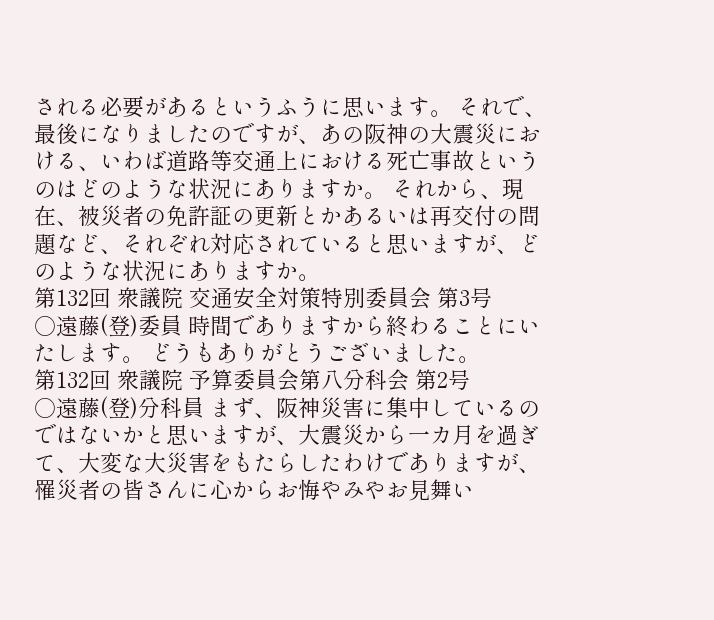される必要があるというふうに思います。 それで、最後になりましたのですが、あの阪神の大震災における、いわば道路等交通上における死亡事故というのはどのような状況にありますか。 それから、現在、被災者の免許証の更新とかあるいは再交付の問題など、それぞれ対応されていると思いますが、どのような状況にありますか。
第132回 衆議院 交通安全対策特別委員会 第3号
○遠藤(登)委員 時間でありますから終わることにいたします。 どうもありがとうございました。
第132回 衆議院 予算委員会第八分科会 第2号
○遠藤(登)分科員 まず、阪神災害に集中しているのではないかと思いますが、大震災から一カ月を過ぎて、大変な大災害をもたらしたわけでありますが、罹災者の皆さんに心からお悔やみやお見舞い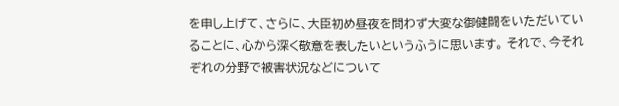を申し上げて、さらに、大臣初め昼夜を問わず大変な御健闘をいただいていることに、心から深く敬意を表したいというふうに思います。 それで、今それぞれの分野で被害状況などについて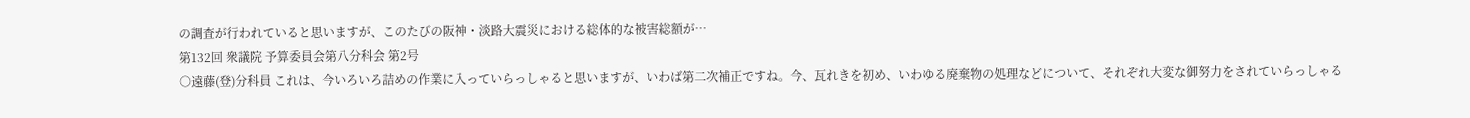の調査が行われていると思いますが、このたびの阪神・淡路大震災における総体的な被害総額が…
第132回 衆議院 予算委員会第八分科会 第2号
○遠藤(登)分科員 これは、今いろいろ詰めの作業に入っていらっしゃると思いますが、いわば第二次補正ですね。今、瓦れきを初め、いわゆる廃棄物の処理などについて、それぞれ大変な御努力をされていらっしゃる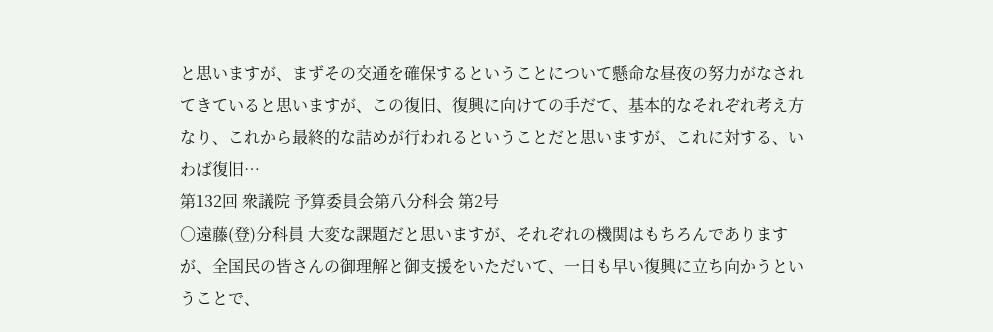と思いますが、まずその交通を確保するということについて懸命な昼夜の努力がなされてきていると思いますが、この復旧、復興に向けての手だて、基本的なそれぞれ考え方なり、これから最終的な詰めが行われるということだと思いますが、これに対する、いわば復旧…
第132回 衆議院 予算委員会第八分科会 第2号
○遠藤(登)分科員 大変な課題だと思いますが、それぞれの機関はもちろんでありますが、全国民の皆さんの御理解と御支援をいただいて、一日も早い復興に立ち向かうということで、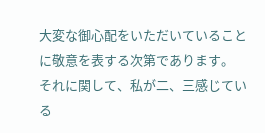大変な御心配をいただいていることに敬意を表する次第であります。 それに関して、私が二、三感じている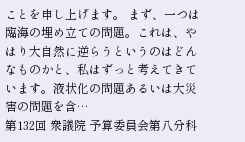ことを申し上げます。 まず、一つは臨海の埋め立ての問題。これは、やはり大自然に逆らうというのはどんなものかと、私はずっと考えてきています。液状化の問題あるいは大災害の問題を含…
第132回 衆議院 予算委員会第八分科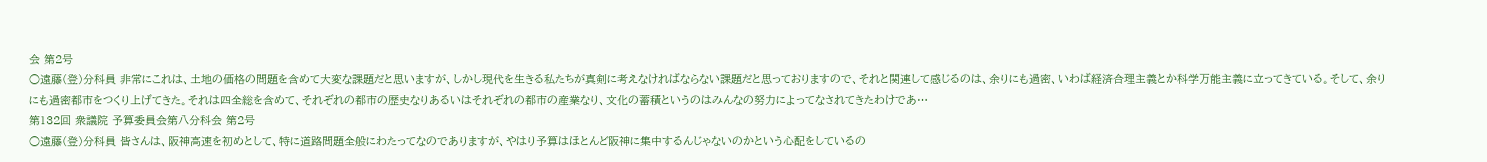会 第2号
○遠藤(登)分科員 非常にこれは、土地の価格の問題を含めて大変な課題だと思いますが、しかし現代を生きる私たちが真剣に考えなければならない課題だと思っておりますので、それと関連して感じるのは、余りにも過密、いわば経済合理主義とか科学万能主義に立ってきている。そして、余りにも過密都市をつくり上げてきた。それは四全総を含めて、それぞれの都市の歴史なりあるいはそれぞれの都市の産業なり、文化の蓄積というのはみんなの努力によってなされてきたわけであ…
第132回 衆議院 予算委員会第八分科会 第2号
○遠藤(登)分科員 皆さんは、阪神高速を初めとして、特に道路問題全般にわたってなのでありますが、やはり予算はほとんど阪神に集中するんじゃないのかという心配をしているの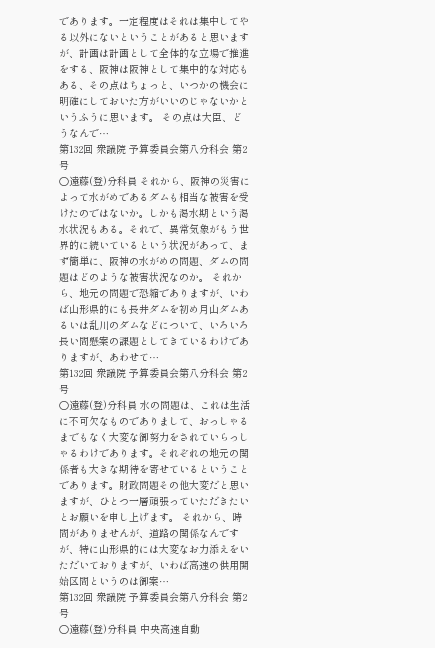であります。一定程度はそれは集中してやる以外にないということがあると思いますが、計画は計画として全体的な立場で推進をする、阪神は阪神として集中的な対応もある、その点はちょっと、いつかの機会に明確にしておいた方がいいのじゃないかというふうに思います。 その点は大臣、どうなんで…
第132回 衆議院 予算委員会第八分科会 第2号
○遠藤(登)分科員 それから、阪神の災害によって水がめであるダムも相当な被害を受けたのではないか。しかも渇水期という渇水状況もある。それで、異常気象がもう世界的に続いているという状況があって、まず簡単に、阪神の水がめの問題、ダムの問題はどのような被害状況なのか。 それから、地元の問題で恐縮でありますが、いわば山形県的にも長井ダムを初め月山ダムあるいは乱川のダムなどについて、いろいろ長い間懸案の課題としてきているわけでありますが、あわせて…
第132回 衆議院 予算委員会第八分科会 第2号
○遠藤(登)分科員 水の問題は、これは生活に不可欠なものでありまして、おっしゃるまでもなく大変な御努力をされていらっしゃるわけであります。それぞれの地元の関係者も大きな期待を寄せているということであります。財政問題その他大変だと思いますが、ひとつ一層頑張っていただきたいとお願いを申し上げます。 それから、時間がありませんが、道路の関係なんですが、特に山形県的には大変なお力添えをいただいておりますが、いわば高速の供用開始区間というのは御案…
第132回 衆議院 予算委員会第八分科会 第2号
○遠藤(登)分科員 中央高速自動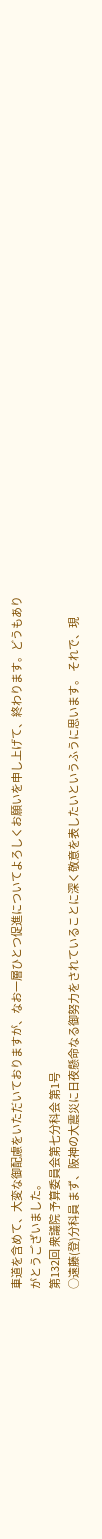車道を含めて、大変な御配慮をいただいておりますが、なお一層ひとつ促進についてよろしくお願いを申し上げて、終わります。どうもありがとうございました。
第132回 衆議院 予算委員会第七分科会 第1号
○遠藤(登)分科員 まず、阪神の大震災に日夜懸命なる御努力をされていることに深く敬意を表したいというふうに思います。 それで、現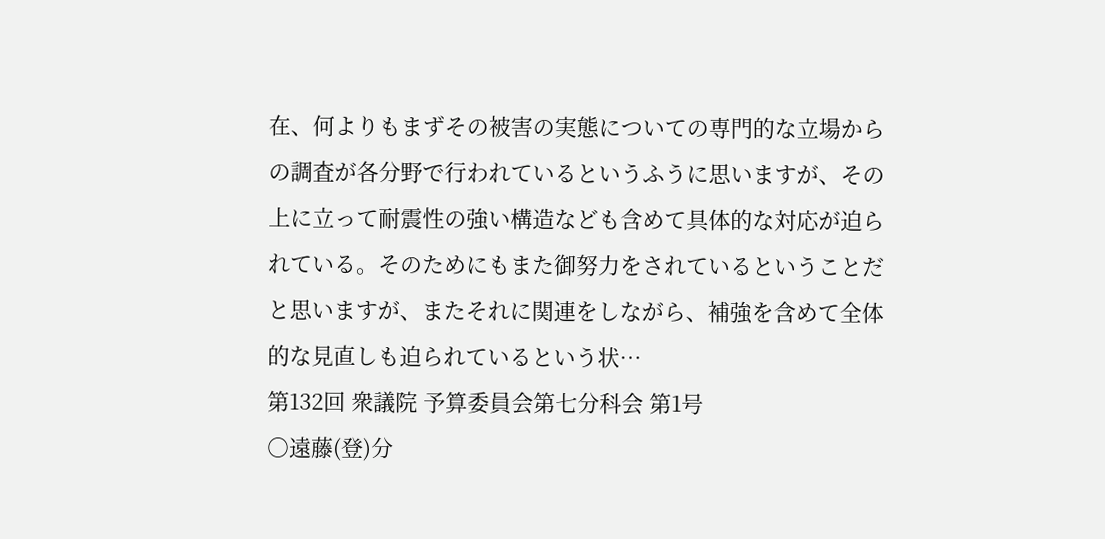在、何よりもまずその被害の実態についての専門的な立場からの調査が各分野で行われているというふうに思いますが、その上に立って耐震性の強い構造なども含めて具体的な対応が迫られている。そのためにもまた御努力をされているということだと思いますが、またそれに関連をしながら、補強を含めて全体的な見直しも迫られているという状…
第132回 衆議院 予算委員会第七分科会 第1号
○遠藤(登)分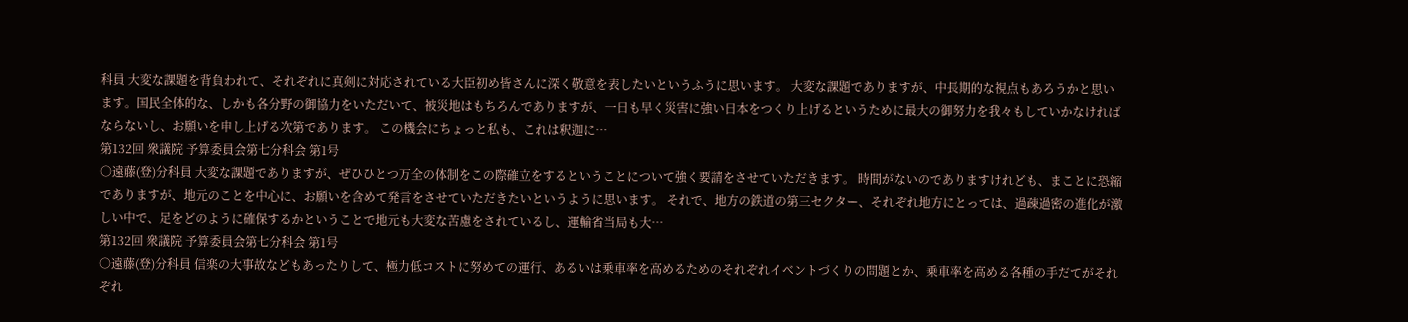科員 大変な課題を背負われて、それぞれに真剣に対応されている大臣初め皆さんに深く敬意を表したいというふうに思います。 大変な課題でありますが、中長期的な視点もあろうかと思います。国民全体的な、しかも各分野の御協力をいただいて、被災地はもちろんでありますが、一日も早く災害に強い日本をつくり上げるというために最大の御努力を我々もしていかなければならないし、お願いを申し上げる次第であります。 この機会にちょっと私も、これは釈迦に…
第132回 衆議院 予算委員会第七分科会 第1号
○遠藤(登)分科員 大変な課題でありますが、ぜひひとつ万全の体制をこの際確立をするということについて強く要請をさせていただきます。 時間がないのでありますけれども、まことに恐縮でありますが、地元のことを中心に、お願いを含めて発言をさせていただきたいというように思います。 それで、地方の鉄道の第三セクター、それぞれ地方にとっては、過疎過密の進化が激しい中で、足をどのように確保するかということで地元も大変な苦慮をされているし、運輸省当局も大…
第132回 衆議院 予算委員会第七分科会 第1号
○遠藤(登)分科員 信楽の大事故などもあったりして、極力低コストに努めての運行、あるいは乗車率を高めるためのそれぞれイベントづくりの問題とか、乗車率を高める各種の手だてがそれぞれ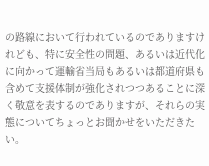の路線において行われているのでありますけれども、特に安全性の問題、あるいは近代化に向かって運輸省当局もあるいは都道府県も含めて支援体制が強化されつつあることに深く敬意を表するのでありますが、それらの実態についてちょっとお聞かせをいただきたい。